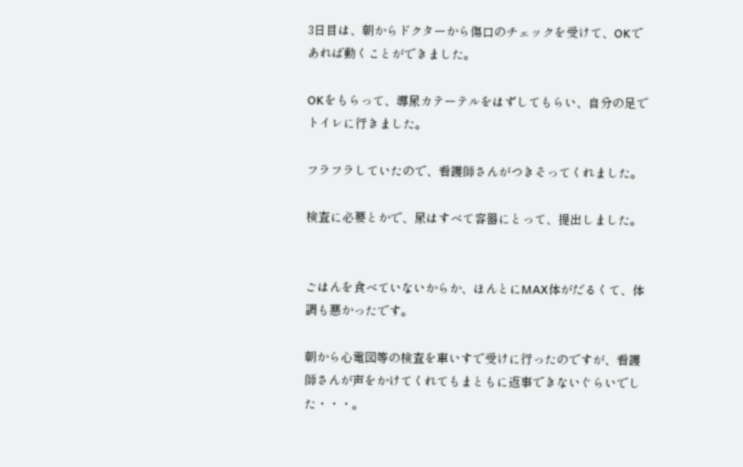3日目は、朝からドクターから傷口のチェックを受けて、OKであれば動くことができました。

OKをもらって、導尿カテーテルをはずしてもらい、自分の足でトイレに行きました。

フラフラしていたので、看護師さんがつきそってくれました。

検査に必要とかで、尿はすべて容器にとって、提出しました。


ごはんを食べていないからか、ほんとにMAX体がだるくて、体調も悪かったです。

朝から心電図等の検査を車いすで受けに行ったのですが、看護師さんが声をかけてくれてもまともに返事できないぐらいでした・・・。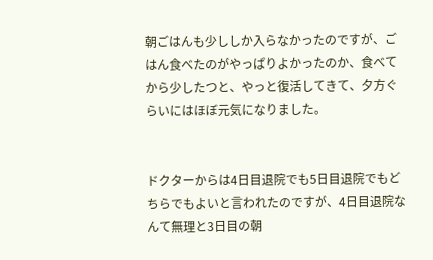朝ごはんも少ししか入らなかったのですが、ごはん食べたのがやっぱりよかったのか、食べてから少したつと、やっと復活してきて、夕方ぐらいにはほぼ元気になりました。


ドクターからは4日目退院でも5日目退院でもどちらでもよいと言われたのですが、4日目退院なんて無理と3日目の朝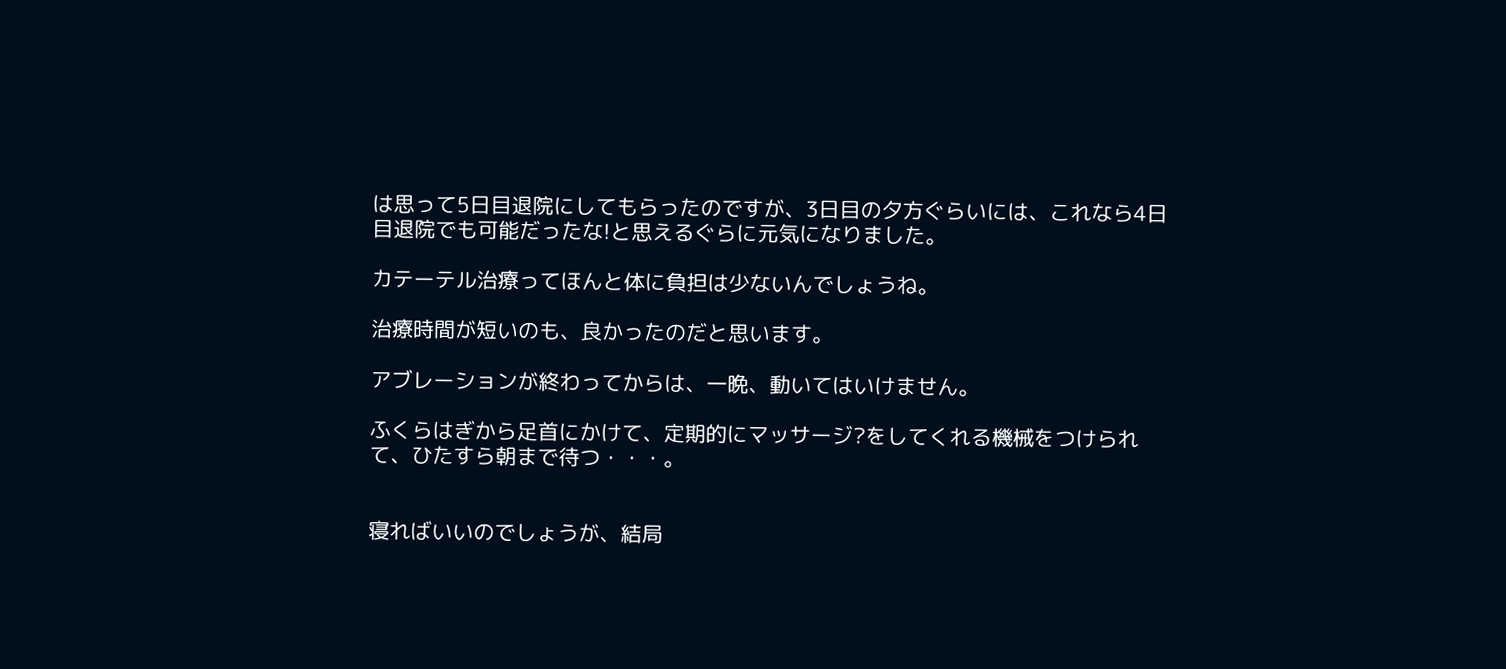は思って5日目退院にしてもらったのですが、3日目の夕方ぐらいには、これなら4日目退院でも可能だったな!と思えるぐらに元気になりました。

カテーテル治療ってほんと体に負担は少ないんでしょうね。

治療時間が短いのも、良かったのだと思います。

アブレーションが終わってからは、一晩、動いてはいけません。

ふくらはぎから足首にかけて、定期的にマッサージ?をしてくれる機械をつけられて、ひたすら朝まで待つ・・・。


寝ればいいのでしょうが、結局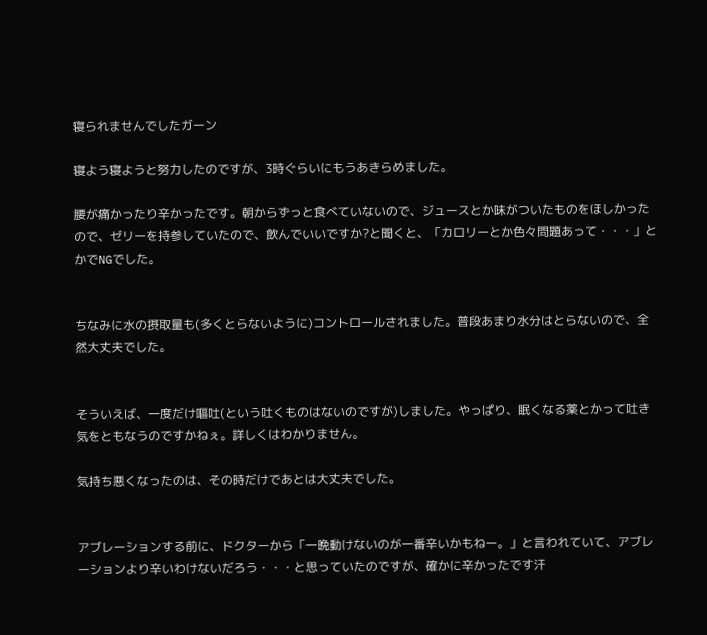寝られませんでしたガーン

寝よう寝ようと努力したのですが、3時ぐらいにもうあきらめました。

腰が痛かったり辛かったです。朝からずっと食べていないので、ジュースとか味がついたものをほしかったので、ゼリーを持参していたので、飲んでいいですか?と聞くと、「カロリーとか色々問題あって・・・」とかでNGでした。


ちなみに水の摂取量も(多くとらないように)コントロールされました。普段あまり水分はとらないので、全然大丈夫でした。


そういえば、一度だけ嘔吐(という吐くものはないのですが)しました。やっぱり、眠くなる薬とかって吐き気をともなうのですかねぇ。詳しくはわかりません。

気持ち悪くなったのは、その時だけであとは大丈夫でした。


アブレーションする前に、ドクターから「一晩動けないのが一番辛いかもねー。」と言われていて、アブレーションより辛いわけないだろう・・・と思っていたのですが、確かに辛かったです汗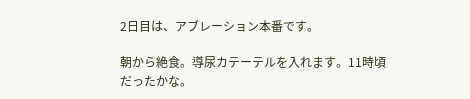2日目は、アブレーション本番です。

朝から絶食。導尿カテーテルを入れます。11時頃だったかな。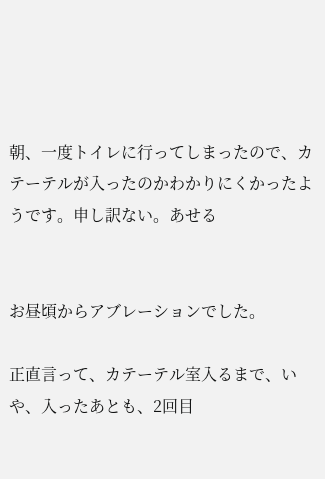朝、一度トイレに行ってしまったので、カテーテルが入ったのかわかりにくかったようです。申し訳ない。あせる


お昼頃からアブレーションでした。

正直言って、カテーテル室入るまで、いや、入ったあとも、2回目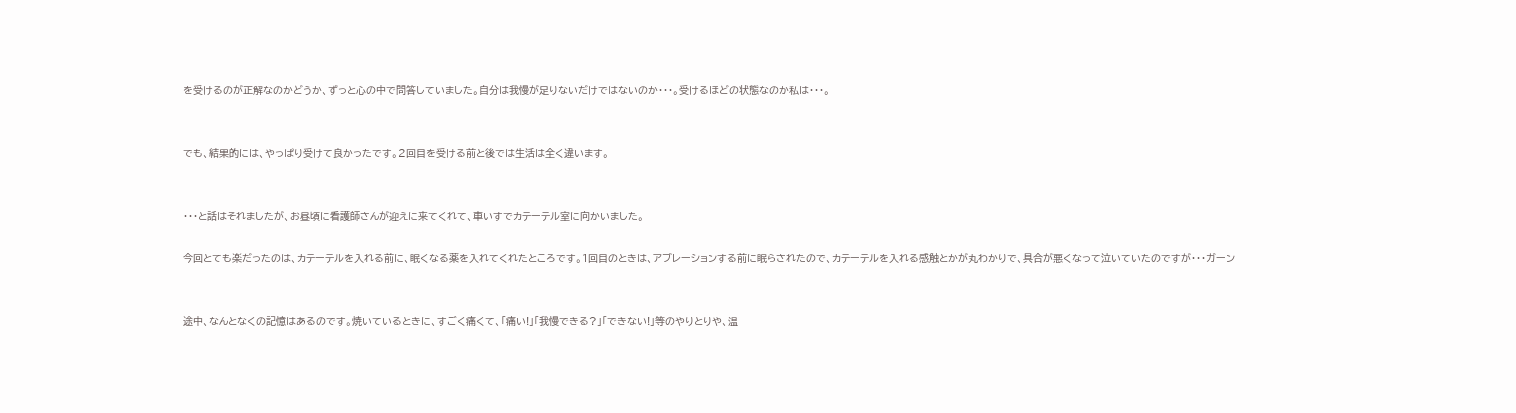を受けるのが正解なのかどうか、ずっと心の中で問答していました。自分は我慢が足りないだけではないのか・・・。受けるほどの状態なのか私は・・・。


でも、結果的には、やっぱり受けて良かったです。2回目を受ける前と後では生活は全く違います。


・・・と話はそれましたが、お昼頃に看護師さんが迎えに来てくれて、車いすでカテーテル室に向かいました。

今回とても楽だったのは、カテーテルを入れる前に、眠くなる薬を入れてくれたところです。1回目のときは、アブレーションする前に眠らされたので、カテーテルを入れる感触とかが丸わかりで、具合が悪くなって泣いていたのですが・・・ガーン


途中、なんとなくの記憶はあるのです。焼いているときに、すごく痛くて、「痛い!」「我慢できる?」「できない!」等のやりとりや、温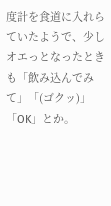度計を食道に入れらていたようで、少しオエっとなったときも「飲み込んでみて」「(ゴクッ)」「OK」とか。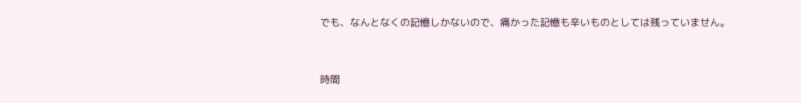でも、なんとなくの記憶しかないので、痛かった記憶も辛いものとしては残っていません。


時間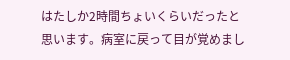はたしか2時間ちょいくらいだったと思います。病室に戻って目が覚めまし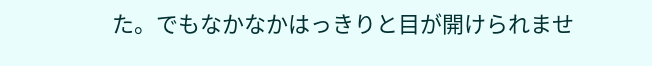た。でもなかなかはっきりと目が開けられませ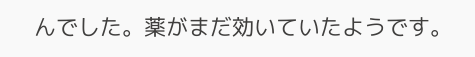んでした。薬がまだ効いていたようです。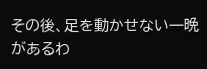その後、足を動かせない一晩があるわ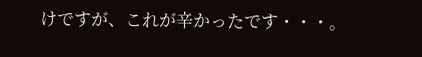けですが、これが辛かったです・・・。